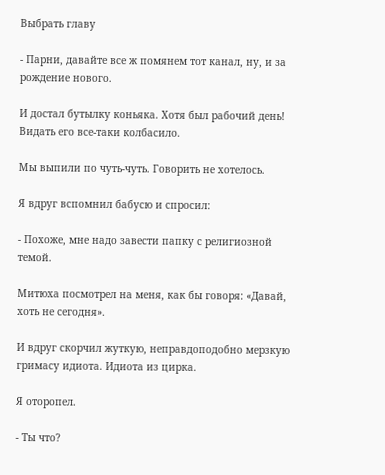Выбрать главу

- Парни, давайте все ж помянем тот канал, ну, и за рождение нового.

И достал бутылку коньяка. Хотя был рабочий день! Видать его все-таки колбасило.

Мы выпили по чуть-чуть. Говорить не хотелось.

Я вдруг вспомнил бабусю и спросил:

- Похоже, мне надо завести папку с религиозной темой.

Митюха посмотрел на меня, как бы говоря: «Давай, хоть не сегодня».

И вдруг скорчил жуткую, неправдоподобно мерзкую гримасу идиота. Идиота из цирка.

Я оторопел.

- Ты что?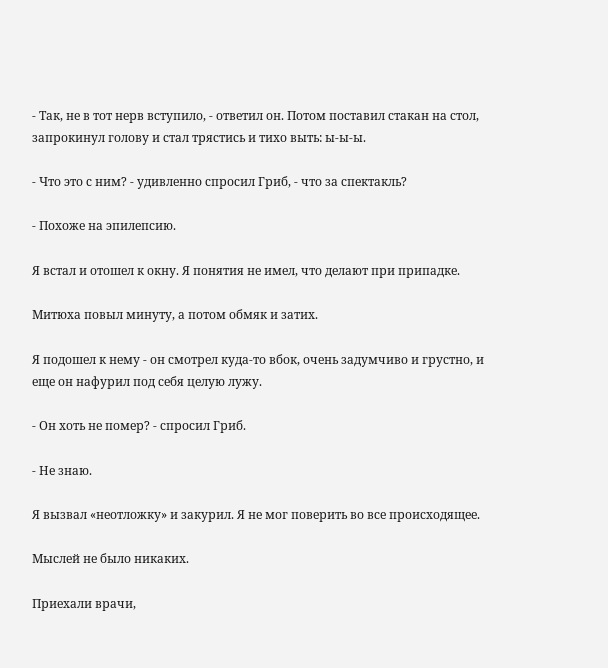- Так, не в тот нерв вступило, - ответил он. Потом поставил стакан на стол, запрокинул голову и стал трястись и тихо выть: ы-ы-ы.

- Что это с ним? - удивленно спросил Гриб, - что за спектакль?

- Похоже на эпилепсию.

Я встал и отошел к окну. Я понятия не имел, что делают при припадке.

Митюха повыл минуту, а потом обмяк и затих.

Я подошел к нему - он смотрел куда-то вбок, очень задумчиво и грустно, и еще он нафурил под себя целую лужу.

- Он хоть не помер? - спросил Гриб.

- Не знаю.

Я вызвал «неотложку» и закурил. Я не мог поверить во все происходящее.

Мыслей не было никаких.

Приехали врачи,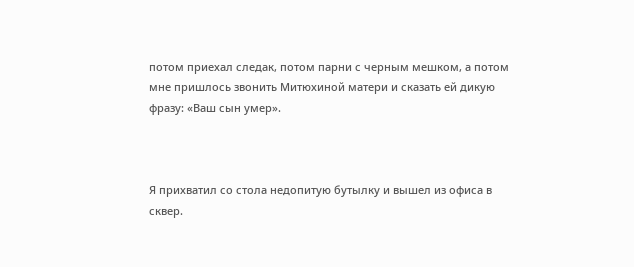потом приехал следак, потом парни с черным мешком, а потом мне пришлось звонить Митюхиной матери и сказать ей дикую фразу: «Ваш сын умер».



Я прихватил со стола недопитую бутылку и вышел из офиса в сквер.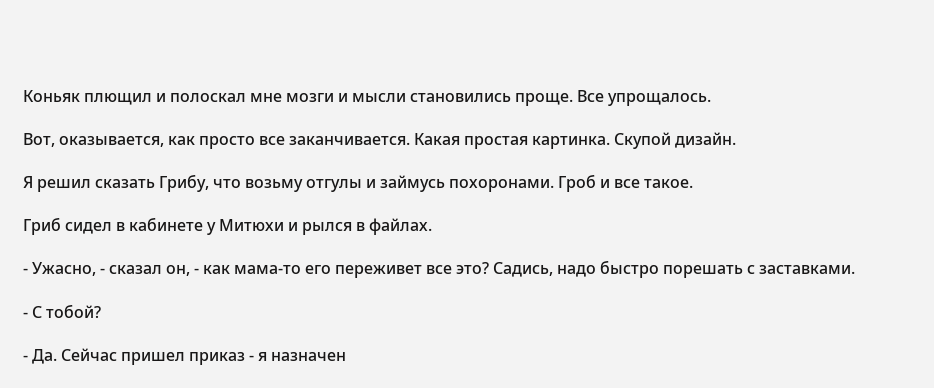Коньяк плющил и полоскал мне мозги и мысли становились проще. Все упрощалось.

Вот, оказывается, как просто все заканчивается. Какая простая картинка. Скупой дизайн.

Я решил сказать Грибу, что возьму отгулы и займусь похоронами. Гроб и все такое.

Гриб сидел в кабинете у Митюхи и рылся в файлах.

- Ужасно, - сказал он, - как мама-то его переживет все это? Садись, надо быстро порешать с заставками.

- С тобой?

- Да. Сейчас пришел приказ - я назначен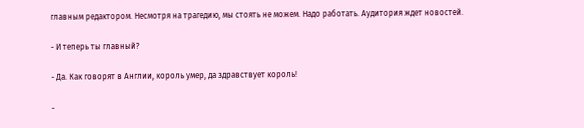главным редактором. Несмотря на трагедию, мы стоять не можем. Надо работать. Аудитория ждет новостей.

- И теперь ты главный?

- Да. Как говорят в Англии, король умер, да здравствует король!

-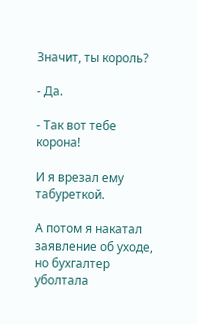Значит, ты король?

- Да.

- Так вот тебе корона!

И я врезал ему табуреткой.

А потом я накатал заявление об уходе, но бухгалтер уболтала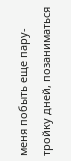меня побыть еще пару-тройку дней, позаниматься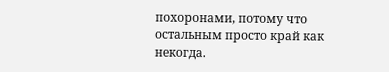похоронами, потому что остальным просто край как некогда.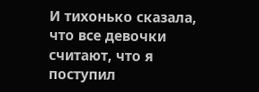И тихонько сказала, что все девочки считают, что я поступил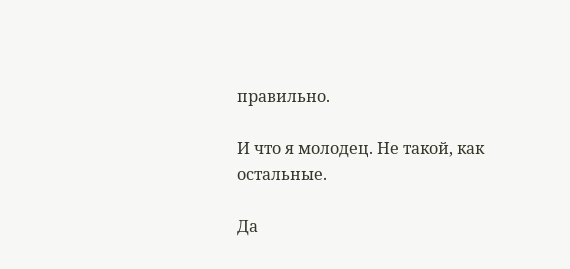правильно.

И что я молодец. Не такой, как остальные.

Да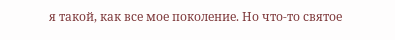я такой, как все мое поколение. Но что-то святое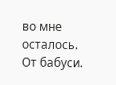во мне осталось. От бабуси.